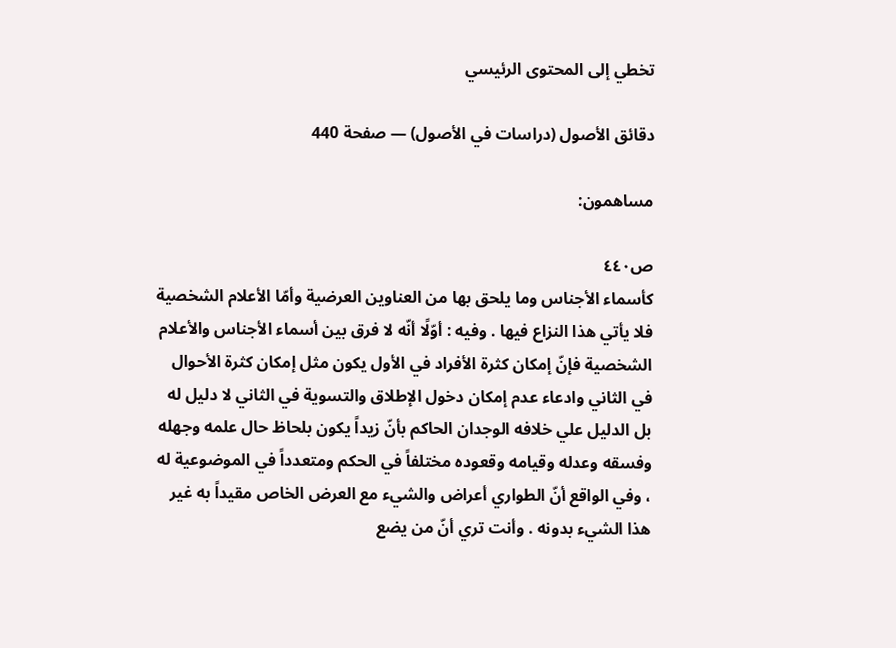تخطي إلى المحتوى الرئيسي

دقائق الأصول (دراسات في الأصول) — صفحة 440

مساهمون:

ص٤٤٠
كأسماء الأجناس وما يلحق بها من العناوين العرضية وأمّا الأعلام الشخصية فلا يأتي هذا النزاع فيها . وفيه : أوّلًا أنّه لا فرق بين أسماء الأجناس والأعلام الشخصية فإنّ إمكان كثرة الأفراد في الأول يكون مثل إمكان كثرة الأحوال في الثاني وادعاء عدم إمكان دخول الإطلاق والتسوية في الثاني لا دليل له بل الدليل علي خلافه الوجدان الحاكم بأنّ زيداً يكون بلحاظ حال علمه وجهله وفسقه وعدله وقيامه وقعوده مختلفاً في الحكم ومتعدداً في الموضوعية له ، وفي الواقع أنّ الطواري أعراض والشيء مع العرض الخاص مقيداً به غير هذا الشيء بدونه . وأنت تري أنّ من يضع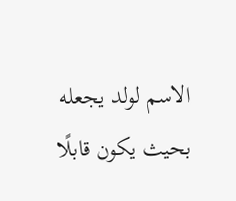الاسم لولد يجعله بحيث يكون قابلًا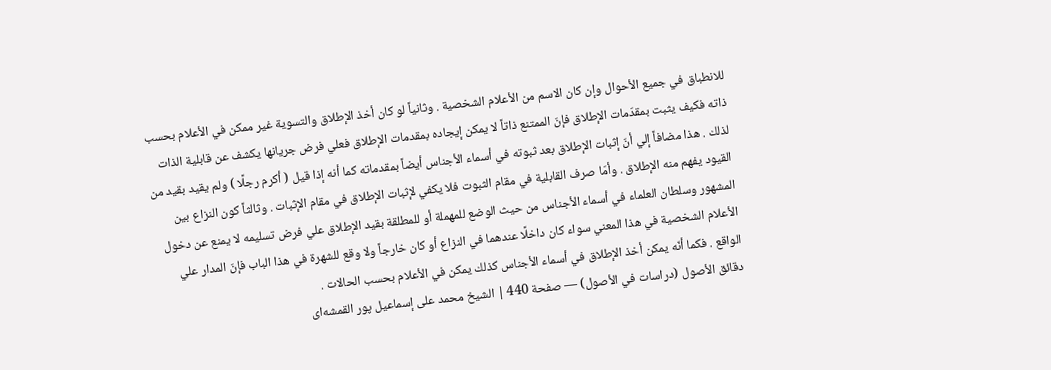للانطباق في جميع الأحوال وإن كان الاسم من الأعلام الشخصية . وثانياً لو كان أخذ الإطلاق والتسوية غير ممكن في الأعلام بحسب ذاته فكيف يثبت بمقدّمات الإطلاق فإنّ الممتنع ذاتاً لا يمكن إيجاده بمقدمات الإطلاق فعلي فرض جريانها يكشف عن قابلية الذات لذلك . هذا مضافاً إلي أنّ إثبات الإطلاق بعد ثبوته في أسماء الأجناس أيضاً بمقدماته كما أنه إذا قيل ( أكرم رجلًا ) ولم يقيد بقيد من القيود يفهم منه الإطلاق . وأمّا صرف القابلية في مقام الثبوت فلا يكفي لإثبات الإطلاق في مقام الإثبات . وثالثاً كون النزاع بين المشهور وسلطان العلماء في أسماء الأجناس من حيث الوضع للمهملة أو للمطلقة بقيد الإطلاق علي فرض تسليمه لا يمنع عن دخول الأعلام الشخصية في هذا المعني سواء كان داخلًا عندهما في النزاع أو كان خارجاً ولا وقع للشهرة في هذا الباب فإنّ المدار علي الواقع . فكما أنّه يمكن أخذ الإطلاق في أسماء الأجناس كذلك يمكن في الأعلام بحسب الحالات .
دقائق الأصول (دراسات في الأصول) — صفحة 440 | الشيخ محمد على إسماعيل پور القمشه‌اى